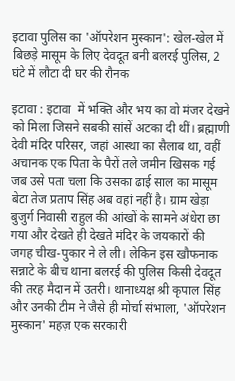इटावा पुलिस का 'ऑपरेशन मुस्कान': खेल-खेल में बिछड़े मासूम के लिए देवदूत बनी बलरई पुलिस, 2 घंटे में लौटा दी घर की रौनक

इटावा : इटावा  में भक्ति और भय का वो मंजर देखने को मिला जिसने सबकी सांसें अटका दी थीं। ब्रह्माणी देवी मंदिर परिसर, जहां आस्था का सैलाब था, वहीं अचानक एक पिता के पैरों तले जमीन खिसक गई जब उसे पता चला कि उसका ढाई साल का मासूम बेटा तेज प्रताप सिंह अब वहां नहीं है। ग्राम खेड़ा बुजुर्ग निवासी राहुल की आंखों के सामने अंधेरा छा गया और देखते ही देखते मंदिर के जयकारों की जगह चीख-पुकार ने ले ली। लेकिन इस खौफनाक सन्नाटे के बीच थाना बलरई की पुलिस किसी देवदूत की तरह मैदान में उतरी। थानाध्यक्ष श्री कृपाल सिंह और उनकी टीम ने जैसे ही मोर्चा संभाला, 'ऑपरेशन मुस्कान' महज़ एक सरकारी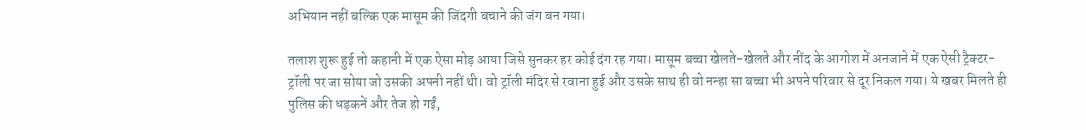अभियान नहीं बल्कि एक मासूम की जिंदगी बचाने की जंग बन गया।

तलाश शुरू हुई तो कहानी में एक ऐसा मोड़ आया जिसे सुनकर हर कोई दंग रह गया। मासूम बच्चा खेलते-खेलते और नींद के आगोश में अनजाने में एक ऐसी ट्रैक्टर-ट्रॉली पर जा सोया जो उसकी अपनी नहीं थी। वो ट्रॉली मंदिर से रवाना हुई और उसके साथ ही वो नन्हा सा बच्चा भी अपने परिवार से दूर निकल गया। ये खबर मिलते ही पुलिस की धड़कनें और तेज हो गईं,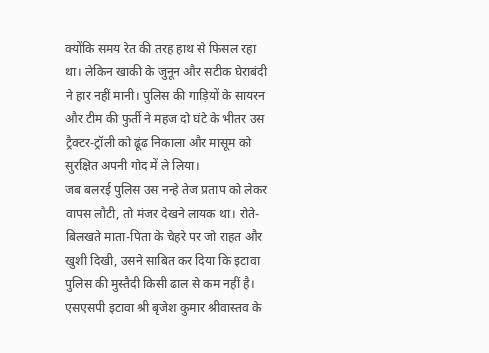क्योंकि समय रेत की तरह हाथ से फिसल रहा था। लेकिन खाकी के जुनून और सटीक घेराबंदी ने हार नहीं मानी। पुलिस की गाड़ियों के सायरन और टीम की फुर्ती ने महज दो घंटे के भीतर उस ट्रैक्टर-ट्रॉली को ढूंढ निकाला और मासूम को सुरक्षित अपनी गोद में ले लिया।
जब बलरई पुलिस उस नन्हे तेज प्रताप को लेकर वापस लौटी, तो मंजर देखने लायक था। रोते-बिलखते माता-पिता के चेहरे पर जो राहत और खुशी दिखी, उसने साबित कर दिया कि इटावा पुलिस की मुस्तैदी किसी ढाल से कम नहीं है। एसएसपी इटावा श्री बृजेश कुमार श्रीवास्तव के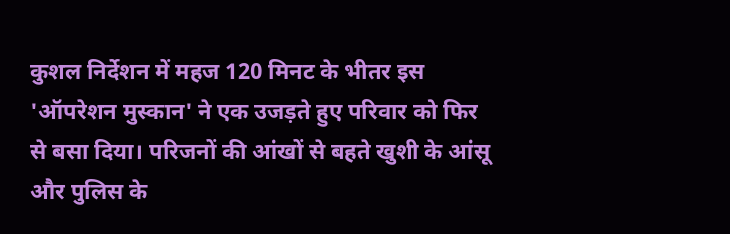कुशल निर्देशन में महज 120 मिनट के भीतर इस 'ऑपरेशन मुस्कान' ने एक उजड़ते हुए परिवार को फिर से बसा दिया। परिजनों की आंखों से बहते खुशी के आंसू और पुलिस के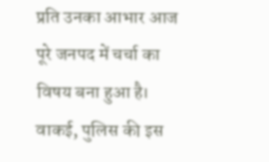प्रति उनका आभार आज पूरे जनपद में चर्चा का विषय बना हुआ है। वाकई, पुलिस की इस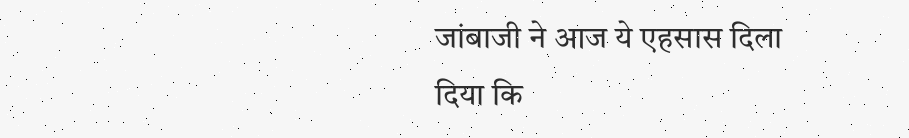जांबाजी ने आज ये एहसास दिला दिया कि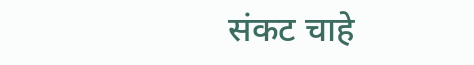संकट चाहे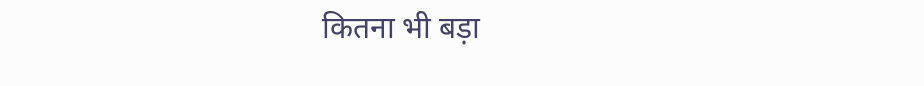कितना भी बड़ा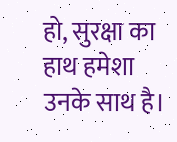हो, सुरक्षा का हाथ हमेशा उनके साथ है।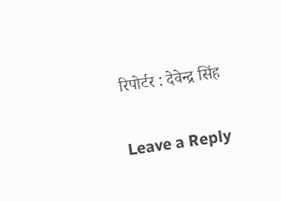रिपोर्टर : देवेन्द्र सिंह

Leave a Reply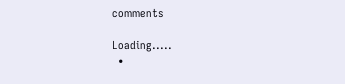comments

Loading.....
  •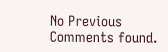No Previous Comments found.